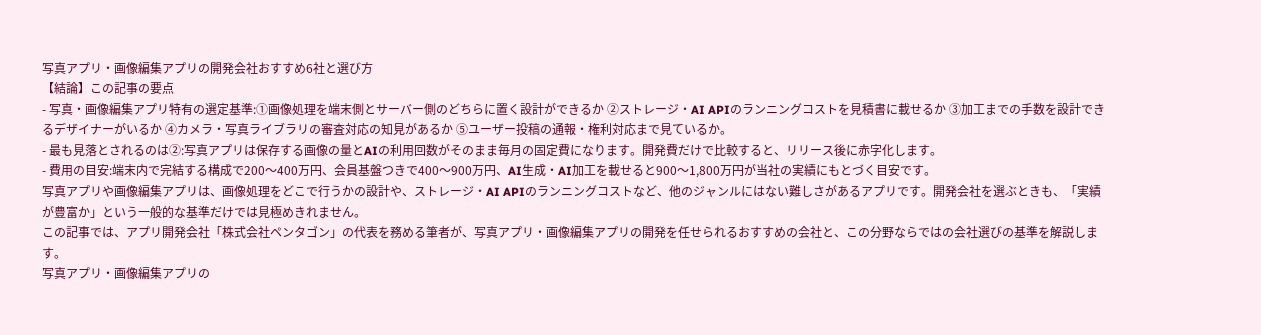写真アプリ・画像編集アプリの開発会社おすすめ6社と選び方
【結論】この記事の要点
- 写真・画像編集アプリ特有の選定基準:①画像処理を端末側とサーバー側のどちらに置く設計ができるか ②ストレージ・AI APIのランニングコストを見積書に載せるか ③加工までの手数を設計できるデザイナーがいるか ④カメラ・写真ライブラリの審査対応の知見があるか ⑤ユーザー投稿の通報・権利対応まで見ているか。
- 最も見落とされるのは②:写真アプリは保存する画像の量とAIの利用回数がそのまま毎月の固定費になります。開発費だけで比較すると、リリース後に赤字化します。
- 費用の目安:端末内で完結する構成で200〜400万円、会員基盤つきで400〜900万円、AI生成・AI加工を載せると900〜1,800万円が当社の実績にもとづく目安です。
写真アプリや画像編集アプリは、画像処理をどこで行うかの設計や、ストレージ・AI APIのランニングコストなど、他のジャンルにはない難しさがあるアプリです。開発会社を選ぶときも、「実績が豊富か」という一般的な基準だけでは見極めきれません。
この記事では、アプリ開発会社「株式会社ペンタゴン」の代表を務める筆者が、写真アプリ・画像編集アプリの開発を任せられるおすすめの会社と、この分野ならではの会社選びの基準を解説します。
写真アプリ・画像編集アプリの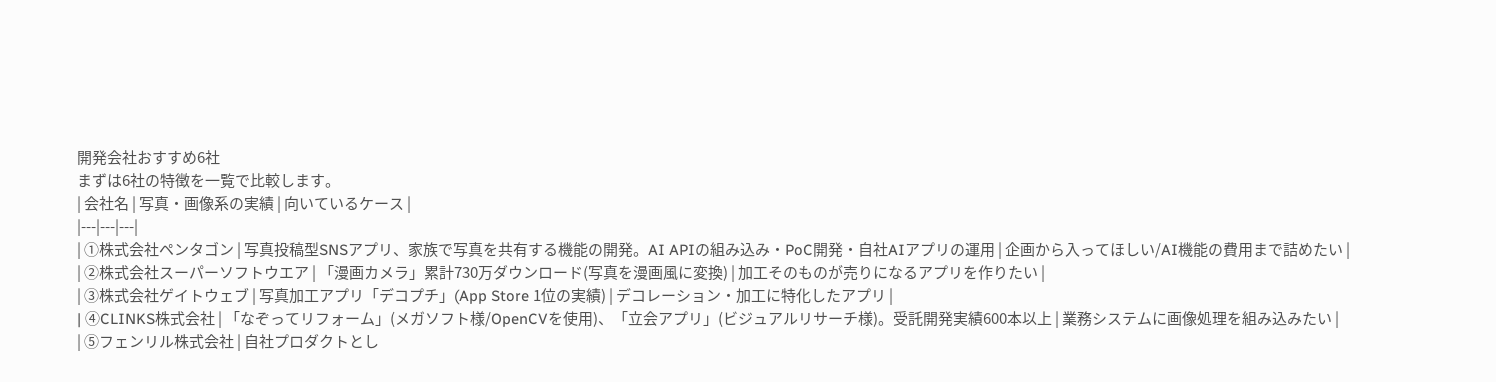開発会社おすすめ6社
まずは6社の特徴を一覧で比較します。
| 会社名 | 写真・画像系の実績 | 向いているケース |
|---|---|---|
| ①株式会社ペンタゴン | 写真投稿型SNSアプリ、家族で写真を共有する機能の開発。AI APIの組み込み・PoC開発・自社AIアプリの運用 | 企画から入ってほしい/AI機能の費用まで詰めたい |
| ②株式会社スーパーソフトウエア | 「漫画カメラ」累計730万ダウンロード(写真を漫画風に変換) | 加工そのものが売りになるアプリを作りたい |
| ③株式会社ゲイトウェブ | 写真加工アプリ「デコプチ」(App Store 1位の実績) | デコレーション・加工に特化したアプリ |
| ④CLINKS株式会社 | 「なぞってリフォーム」(メガソフト様/OpenCVを使用)、「立会アプリ」(ビジュアルリサーチ様)。受託開発実績600本以上 | 業務システムに画像処理を組み込みたい |
| ⑤フェンリル株式会社 | 自社プロダクトとし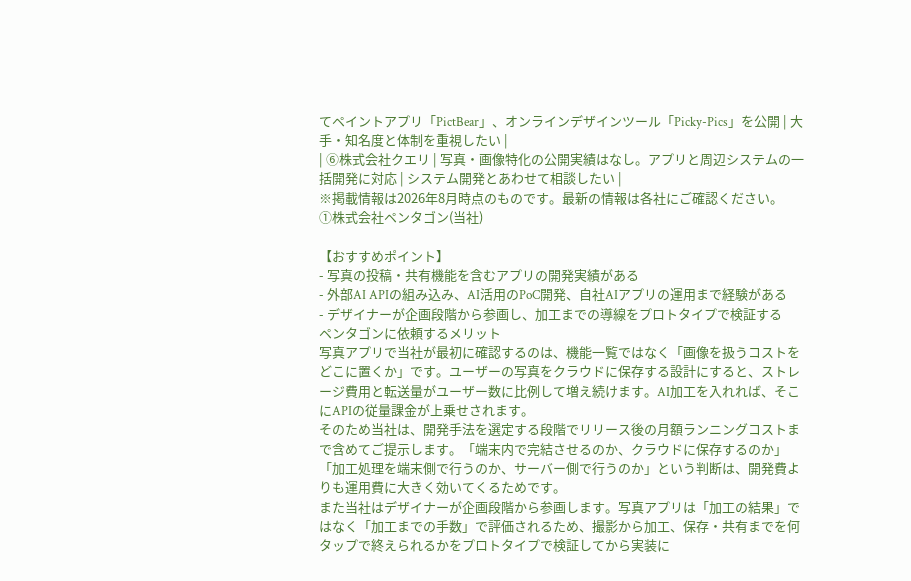てペイントアプリ「PictBear」、オンラインデザインツール「Picky-Pics」を公開 | 大手・知名度と体制を重視したい |
| ⑥株式会社クエリ | 写真・画像特化の公開実績はなし。アプリと周辺システムの一括開発に対応 | システム開発とあわせて相談したい |
※掲載情報は2026年8月時点のものです。最新の情報は各社にご確認ください。
①株式会社ペンタゴン(当社)

【おすすめポイント】
- 写真の投稿・共有機能を含むアプリの開発実績がある
- 外部AI APIの組み込み、AI活用のPoC開発、自社AIアプリの運用まで経験がある
- デザイナーが企画段階から参画し、加工までの導線をプロトタイプで検証する
ペンタゴンに依頼するメリット
写真アプリで当社が最初に確認するのは、機能一覧ではなく「画像を扱うコストをどこに置くか」です。ユーザーの写真をクラウドに保存する設計にすると、ストレージ費用と転送量がユーザー数に比例して増え続けます。AI加工を入れれば、そこにAPIの従量課金が上乗せされます。
そのため当社は、開発手法を選定する段階でリリース後の月額ランニングコストまで含めてご提示します。「端末内で完結させるのか、クラウドに保存するのか」「加工処理を端末側で行うのか、サーバー側で行うのか」という判断は、開発費よりも運用費に大きく効いてくるためです。
また当社はデザイナーが企画段階から参画します。写真アプリは「加工の結果」ではなく「加工までの手数」で評価されるため、撮影から加工、保存・共有までを何タップで終えられるかをプロトタイプで検証してから実装に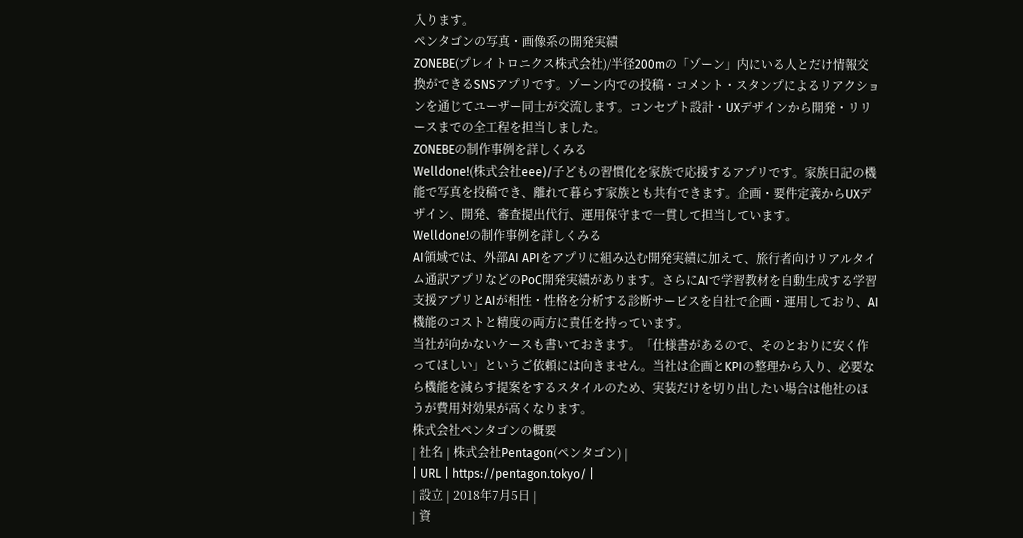入ります。
ペンタゴンの写真・画像系の開発実績
ZONEBE(プレイトロニクス株式会社)/半径200mの「ゾーン」内にいる人とだけ情報交換ができるSNSアプリです。ゾーン内での投稿・コメント・スタンプによるリアクションを通じてユーザー同士が交流します。コンセプト設計・UXデザインから開発・リリースまでの全工程を担当しました。
ZONEBEの制作事例を詳しくみる
Welldone!(株式会社eee)/子どもの習慣化を家族で応援するアプリです。家族日記の機能で写真を投稿でき、離れて暮らす家族とも共有できます。企画・要件定義からUXデザイン、開発、審査提出代行、運用保守まで一貫して担当しています。
Welldone!の制作事例を詳しくみる
AI領域では、外部AI APIをアプリに組み込む開発実績に加えて、旅行者向けリアルタイム通訳アプリなどのPoC開発実績があります。さらにAIで学習教材を自動生成する学習支援アプリとAIが相性・性格を分析する診断サービスを自社で企画・運用しており、AI機能のコストと精度の両方に責任を持っています。
当社が向かないケースも書いておきます。「仕様書があるので、そのとおりに安く作ってほしい」というご依頼には向きません。当社は企画とKPIの整理から入り、必要なら機能を減らす提案をするスタイルのため、実装だけを切り出したい場合は他社のほうが費用対効果が高くなります。
株式会社ペンタゴンの概要
| 社名 | 株式会社Pentagon(ペンタゴン) |
| URL | https://pentagon.tokyo/ |
| 設立 | 2018年7月5日 |
| 資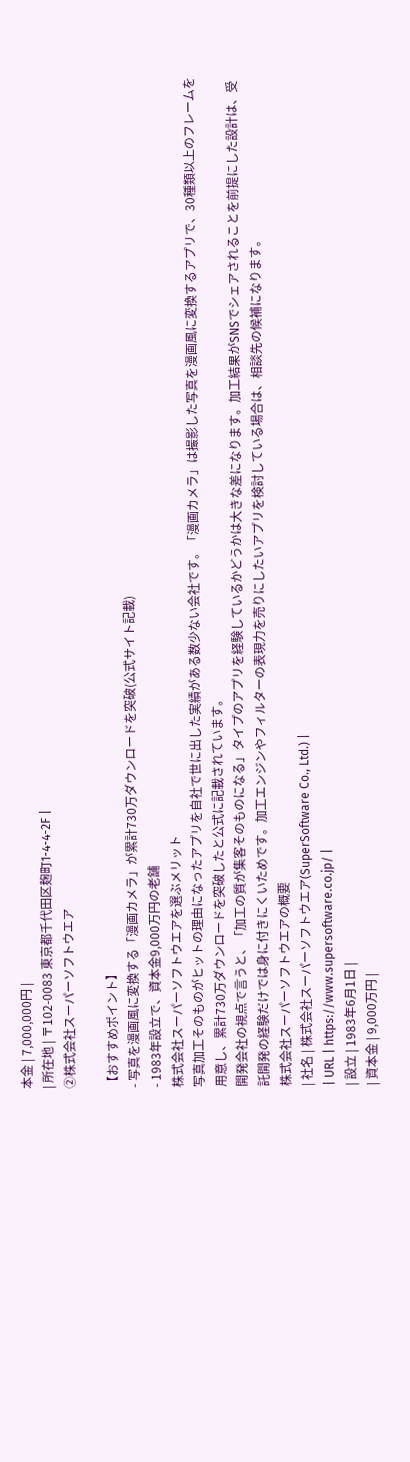本金 | 7,000,000円 |
| 所在地 | 〒102-0083 東京都千代田区麹町1-4-4-2F |
②株式会社スーパーソフトウエア

【おすすめポイント】
- 写真を漫画風に変換する「漫画カメラ」が累計730万ダウンロードを突破(公式サイト記載)
- 1983年設立で、資本金9,000万円の老舗
株式会社スーパーソフトウエアを選ぶメリット
写真加工そのものがヒットの理由になったアプリを自社で世に出した実績がある数少ない会社です。「漫画カメラ」は撮影した写真を漫画風に変換するアプリで、30種類以上のフレームを用意し、累計730万ダウンロードを突破したと公式に記載されています。
開発会社の視点で言うと、「加工の質が集客そのものになる」タイプのアプリを経験しているかどうかは大きな差になります。加工結果がSNSでシェアされることを前提にした設計は、受託開発の経験だけでは身に付きにくいためです。加工エンジンやフィルターの表現力を売りにしたいアプリを検討している場合は、相談先の候補になります。
株式会社スーパーソフトウエアの概要
| 社名 | 株式会社スーパーソフトウエア(SuperSoftware Co., Ltd.) |
| URL | https://www.supersoftware.co.jp/ |
| 設立 | 1983年6月1日 |
| 資本金 | 9,000万円 |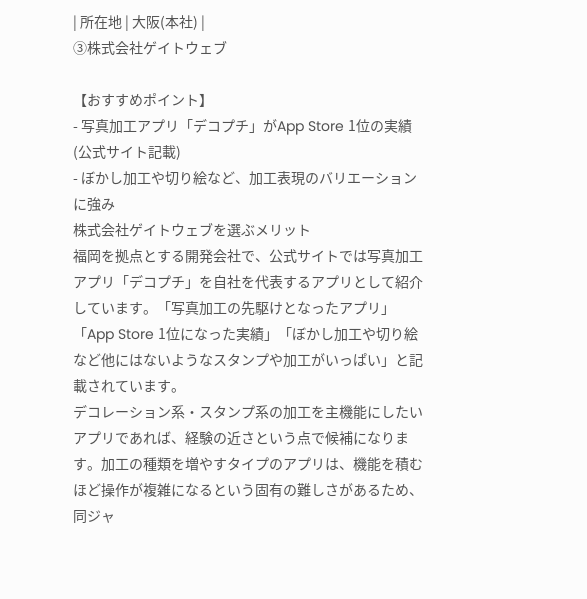| 所在地 | 大阪(本社) |
③株式会社ゲイトウェブ

【おすすめポイント】
- 写真加工アプリ「デコプチ」がApp Store 1位の実績(公式サイト記載)
- ぼかし加工や切り絵など、加工表現のバリエーションに強み
株式会社ゲイトウェブを選ぶメリット
福岡を拠点とする開発会社で、公式サイトでは写真加工アプリ「デコプチ」を自社を代表するアプリとして紹介しています。「写真加工の先駆けとなったアプリ」「App Store 1位になった実績」「ぼかし加工や切り絵など他にはないようなスタンプや加工がいっぱい」と記載されています。
デコレーション系・スタンプ系の加工を主機能にしたいアプリであれば、経験の近さという点で候補になります。加工の種類を増やすタイプのアプリは、機能を積むほど操作が複雑になるという固有の難しさがあるため、同ジャ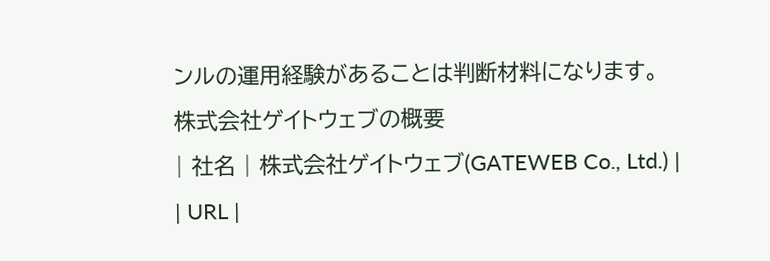ンルの運用経験があることは判断材料になります。
株式会社ゲイトウェブの概要
| 社名 | 株式会社ゲイトウェブ(GATEWEB Co., Ltd.) |
| URL |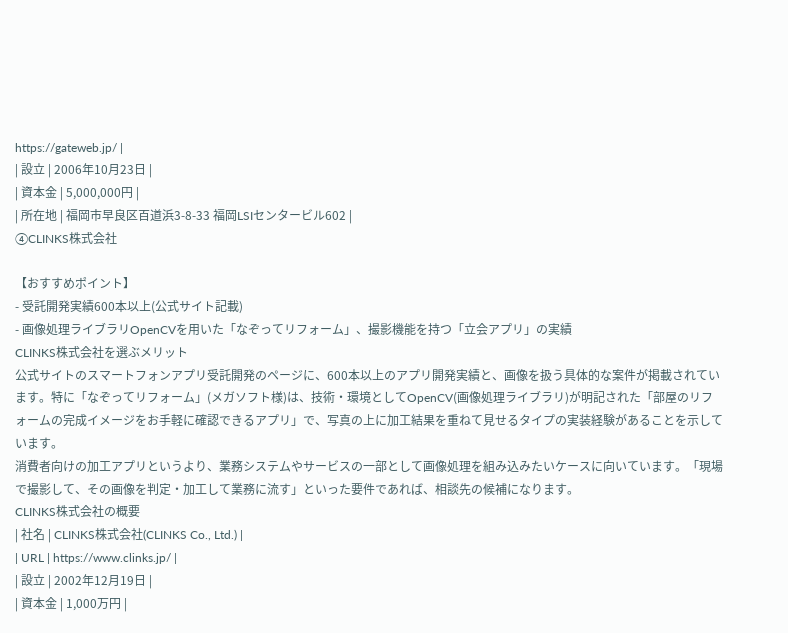https://gateweb.jp/ |
| 設立 | 2006年10月23日 |
| 資本金 | 5,000,000円 |
| 所在地 | 福岡市早良区百道浜3-8-33 福岡LSIセンタービル602 |
④CLINKS株式会社

【おすすめポイント】
- 受託開発実績600本以上(公式サイト記載)
- 画像処理ライブラリOpenCVを用いた「なぞってリフォーム」、撮影機能を持つ「立会アプリ」の実績
CLINKS株式会社を選ぶメリット
公式サイトのスマートフォンアプリ受託開発のページに、600本以上のアプリ開発実績と、画像を扱う具体的な案件が掲載されています。特に「なぞってリフォーム」(メガソフト様)は、技術・環境としてOpenCV(画像処理ライブラリ)が明記された「部屋のリフォームの完成イメージをお手軽に確認できるアプリ」で、写真の上に加工結果を重ねて見せるタイプの実装経験があることを示しています。
消費者向けの加工アプリというより、業務システムやサービスの一部として画像処理を組み込みたいケースに向いています。「現場で撮影して、その画像を判定・加工して業務に流す」といった要件であれば、相談先の候補になります。
CLINKS株式会社の概要
| 社名 | CLINKS株式会社(CLINKS Co., Ltd.) |
| URL | https://www.clinks.jp/ |
| 設立 | 2002年12月19日 |
| 資本金 | 1,000万円 |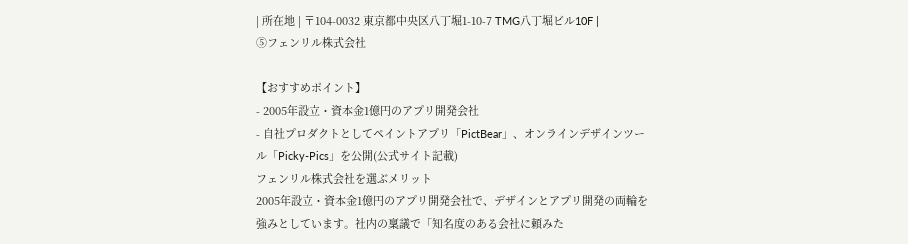| 所在地 | 〒104-0032 東京都中央区八丁堀1-10-7 TMG八丁堀ビル10F |
⑤フェンリル株式会社

【おすすめポイント】
- 2005年設立・資本金1億円のアプリ開発会社
- 自社プロダクトとしてペイントアプリ「PictBear」、オンラインデザインツール「Picky-Pics」を公開(公式サイト記載)
フェンリル株式会社を選ぶメリット
2005年設立・資本金1億円のアプリ開発会社で、デザインとアプリ開発の両輪を強みとしています。社内の稟議で「知名度のある会社に頼みた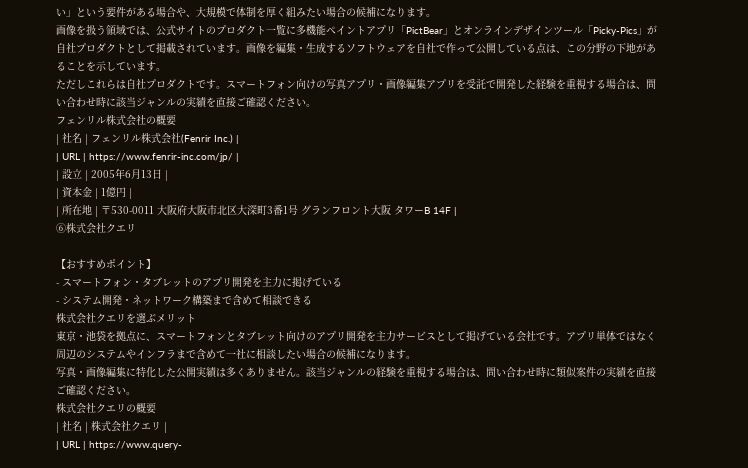い」という要件がある場合や、大規模で体制を厚く組みたい場合の候補になります。
画像を扱う領域では、公式サイトのプロダクト一覧に多機能ペイントアプリ「PictBear」とオンラインデザインツール「Picky-Pics」が自社プロダクトとして掲載されています。画像を編集・生成するソフトウェアを自社で作って公開している点は、この分野の下地があることを示しています。
ただしこれらは自社プロダクトです。スマートフォン向けの写真アプリ・画像編集アプリを受託で開発した経験を重視する場合は、問い合わせ時に該当ジャンルの実績を直接ご確認ください。
フェンリル株式会社の概要
| 社名 | フェンリル株式会社(Fenrir Inc.) |
| URL | https://www.fenrir-inc.com/jp/ |
| 設立 | 2005年6月13日 |
| 資本金 | 1億円 |
| 所在地 | 〒530-0011 大阪府大阪市北区大深町3番1号 グランフロント大阪 タワーB 14F |
⑥株式会社クエリ

【おすすめポイント】
- スマートフォン・タブレットのアプリ開発を主力に掲げている
- システム開発・ネットワーク構築まで含めて相談できる
株式会社クエリを選ぶメリット
東京・池袋を拠点に、スマートフォンとタブレット向けのアプリ開発を主力サービスとして掲げている会社です。アプリ単体ではなく周辺のシステムやインフラまで含めて一社に相談したい場合の候補になります。
写真・画像編集に特化した公開実績は多くありません。該当ジャンルの経験を重視する場合は、問い合わせ時に類似案件の実績を直接ご確認ください。
株式会社クエリの概要
| 社名 | 株式会社クエリ |
| URL | https://www.query-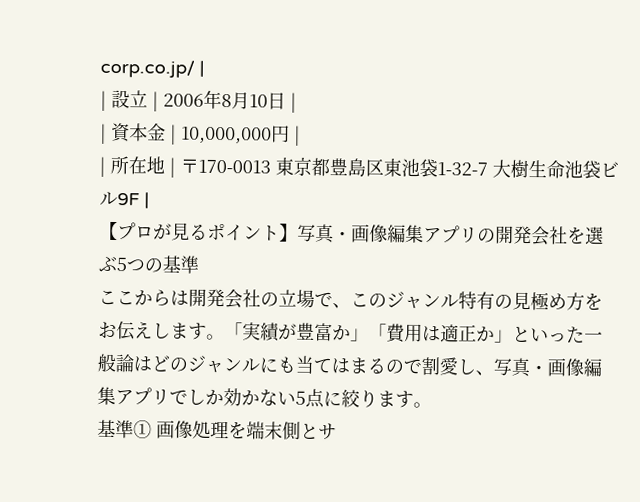corp.co.jp/ |
| 設立 | 2006年8月10日 |
| 資本金 | 10,000,000円 |
| 所在地 | 〒170-0013 東京都豊島区東池袋1-32-7 大樹生命池袋ビル9F |
【プロが見るポイント】写真・画像編集アプリの開発会社を選ぶ5つの基準
ここからは開発会社の立場で、このジャンル特有の見極め方をお伝えします。「実績が豊富か」「費用は適正か」といった一般論はどのジャンルにも当てはまるので割愛し、写真・画像編集アプリでしか効かない5点に絞ります。
基準① 画像処理を端末側とサ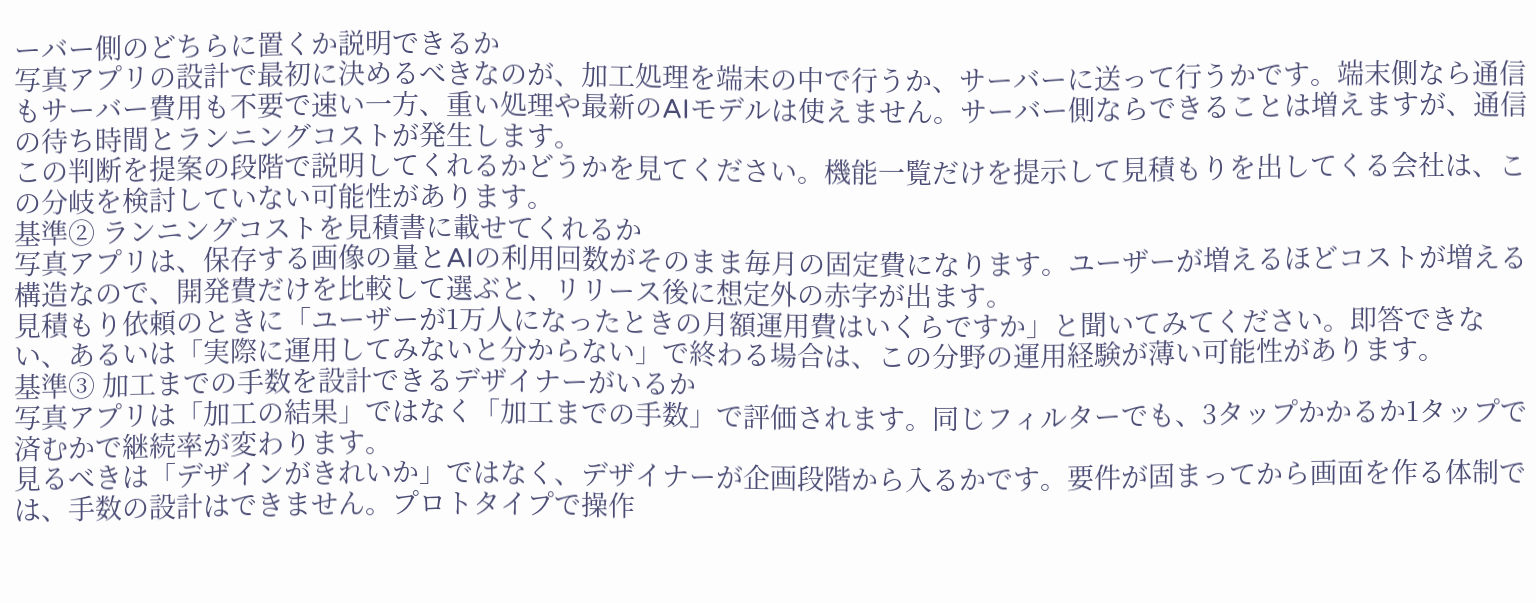ーバー側のどちらに置くか説明できるか
写真アプリの設計で最初に決めるべきなのが、加工処理を端末の中で行うか、サーバーに送って行うかです。端末側なら通信もサーバー費用も不要で速い一方、重い処理や最新のAIモデルは使えません。サーバー側ならできることは増えますが、通信の待ち時間とランニングコストが発生します。
この判断を提案の段階で説明してくれるかどうかを見てください。機能一覧だけを提示して見積もりを出してくる会社は、この分岐を検討していない可能性があります。
基準② ランニングコストを見積書に載せてくれるか
写真アプリは、保存する画像の量とAIの利用回数がそのまま毎月の固定費になります。ユーザーが増えるほどコストが増える構造なので、開発費だけを比較して選ぶと、リリース後に想定外の赤字が出ます。
見積もり依頼のときに「ユーザーが1万人になったときの月額運用費はいくらですか」と聞いてみてください。即答できない、あるいは「実際に運用してみないと分からない」で終わる場合は、この分野の運用経験が薄い可能性があります。
基準③ 加工までの手数を設計できるデザイナーがいるか
写真アプリは「加工の結果」ではなく「加工までの手数」で評価されます。同じフィルターでも、3タップかかるか1タップで済むかで継続率が変わります。
見るべきは「デザインがきれいか」ではなく、デザイナーが企画段階から入るかです。要件が固まってから画面を作る体制では、手数の設計はできません。プロトタイプで操作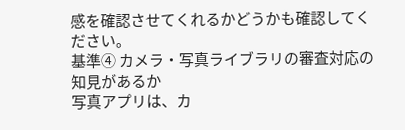感を確認させてくれるかどうかも確認してください。
基準④ カメラ・写真ライブラリの審査対応の知見があるか
写真アプリは、カ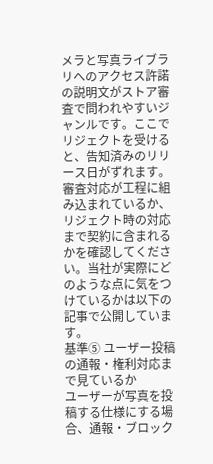メラと写真ライブラリへのアクセス許諾の説明文がストア審査で問われやすいジャンルです。ここでリジェクトを受けると、告知済みのリリース日がずれます。
審査対応が工程に組み込まれているか、リジェクト時の対応まで契約に含まれるかを確認してください。当社が実際にどのような点に気をつけているかは以下の記事で公開しています。
基準⑤ ユーザー投稿の通報・権利対応まで見ているか
ユーザーが写真を投稿する仕様にする場合、通報・ブロック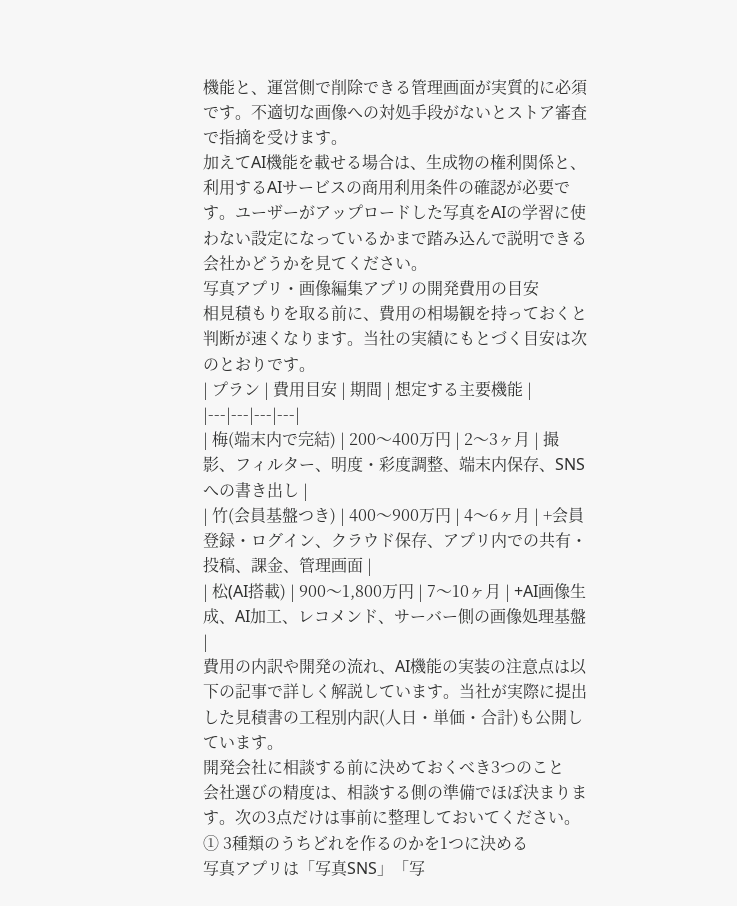機能と、運営側で削除できる管理画面が実質的に必須です。不適切な画像への対処手段がないとストア審査で指摘を受けます。
加えてAI機能を載せる場合は、生成物の権利関係と、利用するAIサービスの商用利用条件の確認が必要です。ユーザーがアップロードした写真をAIの学習に使わない設定になっているかまで踏み込んで説明できる会社かどうかを見てください。
写真アプリ・画像編集アプリの開発費用の目安
相見積もりを取る前に、費用の相場観を持っておくと判断が速くなります。当社の実績にもとづく目安は次のとおりです。
| プラン | 費用目安 | 期間 | 想定する主要機能 |
|---|---|---|---|
| 梅(端末内で完結) | 200〜400万円 | 2〜3ヶ月 | 撮影、フィルター、明度・彩度調整、端末内保存、SNSへの書き出し |
| 竹(会員基盤つき) | 400〜900万円 | 4〜6ヶ月 | +会員登録・ログイン、クラウド保存、アプリ内での共有・投稿、課金、管理画面 |
| 松(AI搭載) | 900〜1,800万円 | 7〜10ヶ月 | +AI画像生成、AI加工、レコメンド、サーバー側の画像処理基盤 |
費用の内訳や開発の流れ、AI機能の実装の注意点は以下の記事で詳しく解説しています。当社が実際に提出した見積書の工程別内訳(人日・単価・合計)も公開しています。
開発会社に相談する前に決めておくべき3つのこと
会社選びの精度は、相談する側の準備でほぼ決まります。次の3点だけは事前に整理しておいてください。
① 3種類のうちどれを作るのかを1つに決める
写真アプリは「写真SNS」「写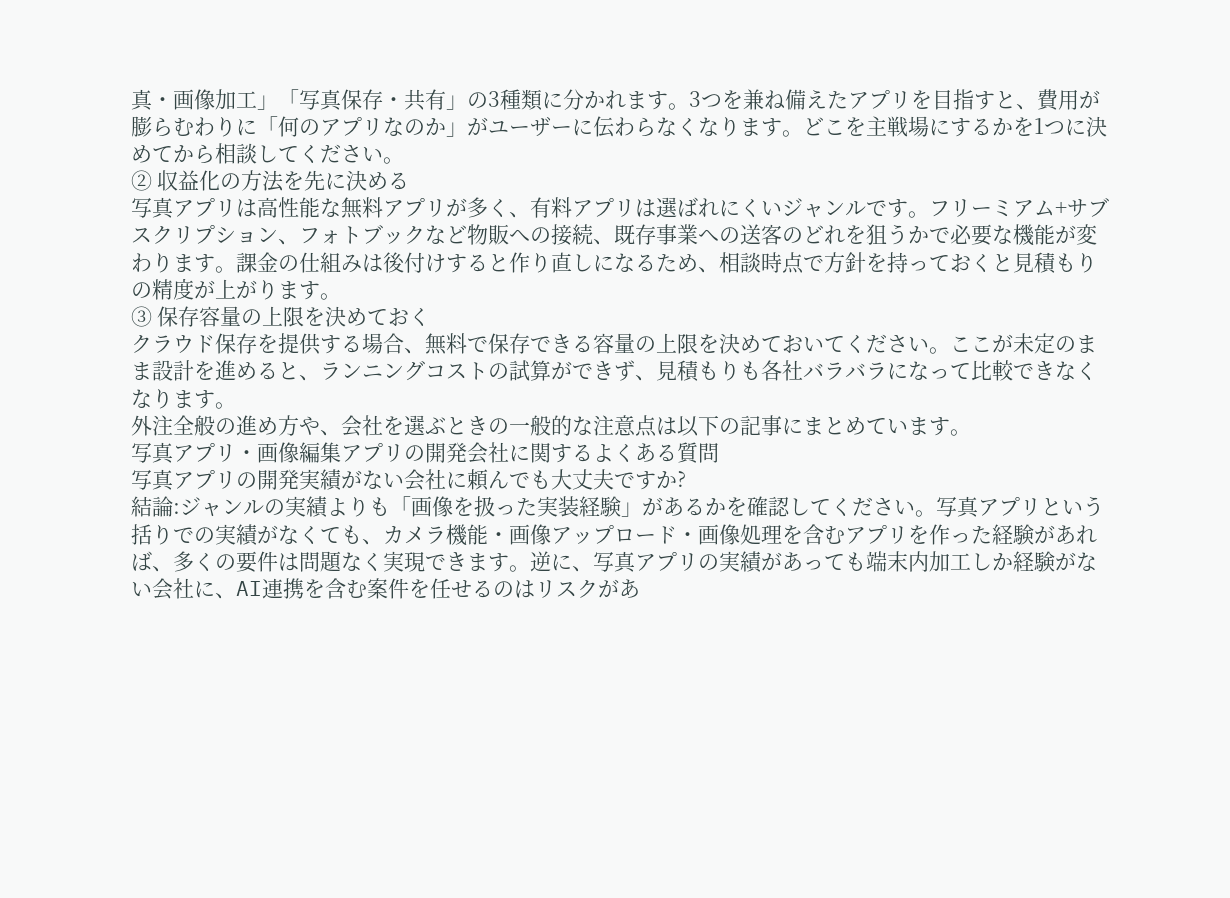真・画像加工」「写真保存・共有」の3種類に分かれます。3つを兼ね備えたアプリを目指すと、費用が膨らむわりに「何のアプリなのか」がユーザーに伝わらなくなります。どこを主戦場にするかを1つに決めてから相談してください。
② 収益化の方法を先に決める
写真アプリは高性能な無料アプリが多く、有料アプリは選ばれにくいジャンルです。フリーミアム+サブスクリプション、フォトブックなど物販への接続、既存事業への送客のどれを狙うかで必要な機能が変わります。課金の仕組みは後付けすると作り直しになるため、相談時点で方針を持っておくと見積もりの精度が上がります。
③ 保存容量の上限を決めておく
クラウド保存を提供する場合、無料で保存できる容量の上限を決めておいてください。ここが未定のまま設計を進めると、ランニングコストの試算ができず、見積もりも各社バラバラになって比較できなくなります。
外注全般の進め方や、会社を選ぶときの一般的な注意点は以下の記事にまとめています。
写真アプリ・画像編集アプリの開発会社に関するよくある質問
写真アプリの開発実績がない会社に頼んでも大丈夫ですか?
結論:ジャンルの実績よりも「画像を扱った実装経験」があるかを確認してください。写真アプリという括りでの実績がなくても、カメラ機能・画像アップロード・画像処理を含むアプリを作った経験があれば、多くの要件は問題なく実現できます。逆に、写真アプリの実績があっても端末内加工しか経験がない会社に、AI連携を含む案件を任せるのはリスクがあ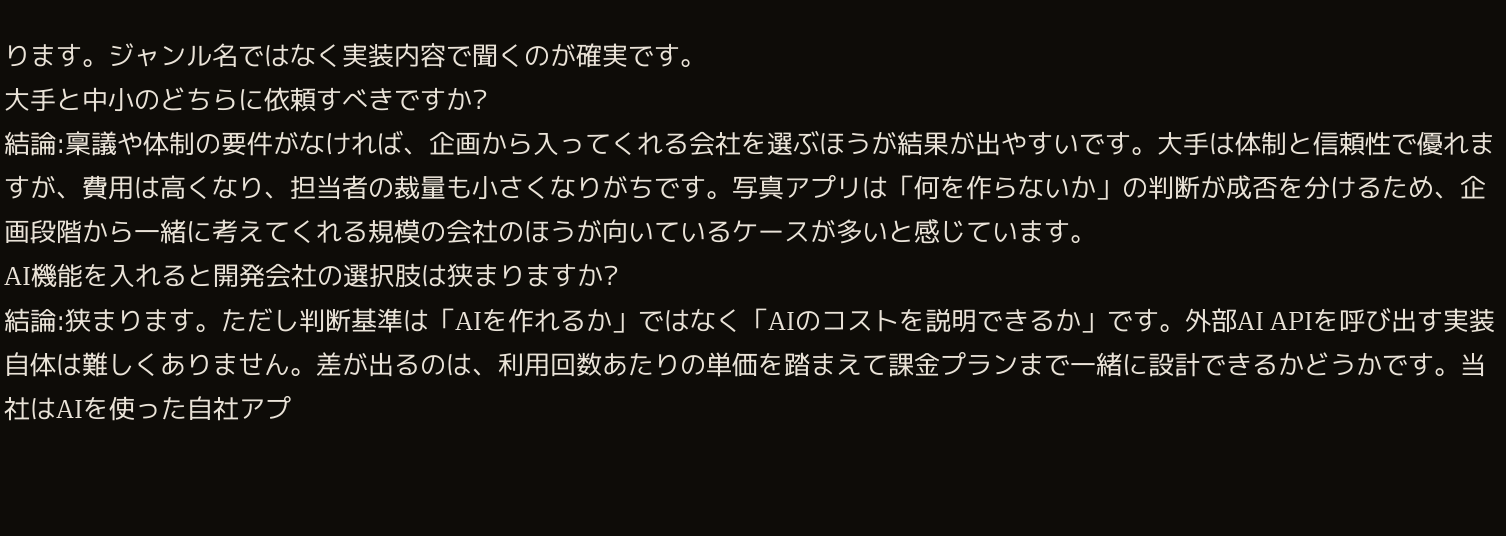ります。ジャンル名ではなく実装内容で聞くのが確実です。
大手と中小のどちらに依頼すべきですか?
結論:稟議や体制の要件がなければ、企画から入ってくれる会社を選ぶほうが結果が出やすいです。大手は体制と信頼性で優れますが、費用は高くなり、担当者の裁量も小さくなりがちです。写真アプリは「何を作らないか」の判断が成否を分けるため、企画段階から一緒に考えてくれる規模の会社のほうが向いているケースが多いと感じています。
AI機能を入れると開発会社の選択肢は狭まりますか?
結論:狭まります。ただし判断基準は「AIを作れるか」ではなく「AIのコストを説明できるか」です。外部AI APIを呼び出す実装自体は難しくありません。差が出るのは、利用回数あたりの単価を踏まえて課金プランまで一緒に設計できるかどうかです。当社はAIを使った自社アプ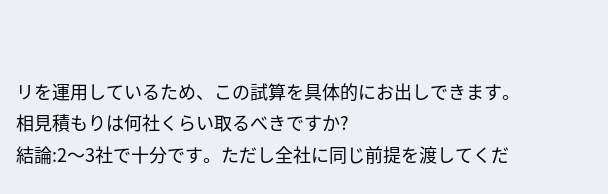リを運用しているため、この試算を具体的にお出しできます。
相見積もりは何社くらい取るべきですか?
結論:2〜3社で十分です。ただし全社に同じ前提を渡してくだ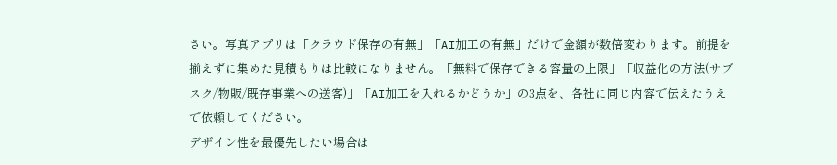さい。写真アプリは「クラウド保存の有無」「AI加工の有無」だけで金額が数倍変わります。前提を揃えずに集めた見積もりは比較になりません。「無料で保存できる容量の上限」「収益化の方法(サブスク/物販/既存事業への送客)」「AI加工を入れるかどうか」の3点を、各社に同じ内容で伝えたうえで依頼してください。
デザイン性を最優先したい場合は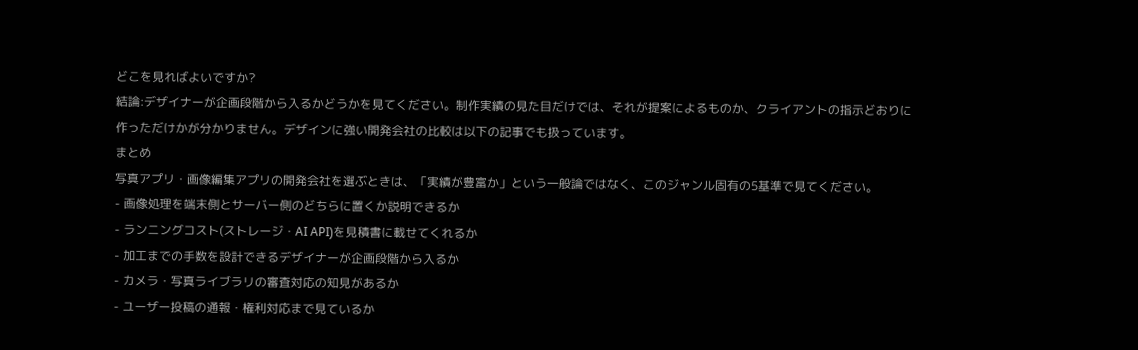どこを見ればよいですか?
結論:デザイナーが企画段階から入るかどうかを見てください。制作実績の見た目だけでは、それが提案によるものか、クライアントの指示どおりに作っただけかが分かりません。デザインに強い開発会社の比較は以下の記事でも扱っています。
まとめ
写真アプリ・画像編集アプリの開発会社を選ぶときは、「実績が豊富か」という一般論ではなく、このジャンル固有の5基準で見てください。
- 画像処理を端末側とサーバー側のどちらに置くか説明できるか
- ランニングコスト(ストレージ・AI API)を見積書に載せてくれるか
- 加工までの手数を設計できるデザイナーが企画段階から入るか
- カメラ・写真ライブラリの審査対応の知見があるか
- ユーザー投稿の通報・権利対応まで見ているか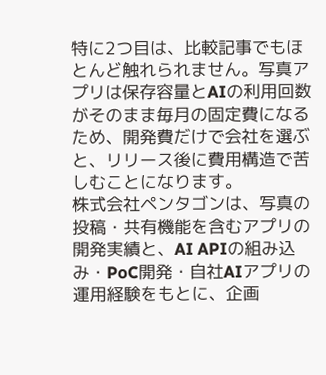特に2つ目は、比較記事でもほとんど触れられません。写真アプリは保存容量とAIの利用回数がそのまま毎月の固定費になるため、開発費だけで会社を選ぶと、リリース後に費用構造で苦しむことになります。
株式会社ペンタゴンは、写真の投稿・共有機能を含むアプリの開発実績と、AI APIの組み込み・PoC開発・自社AIアプリの運用経験をもとに、企画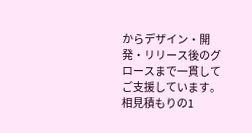からデザイン・開発・リリース後のグロースまで一貫してご支援しています。相見積もりの1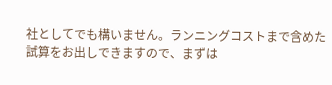社としてでも構いません。ランニングコストまで含めた試算をお出しできますので、まずは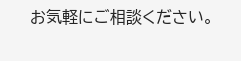お気軽にご相談ください。